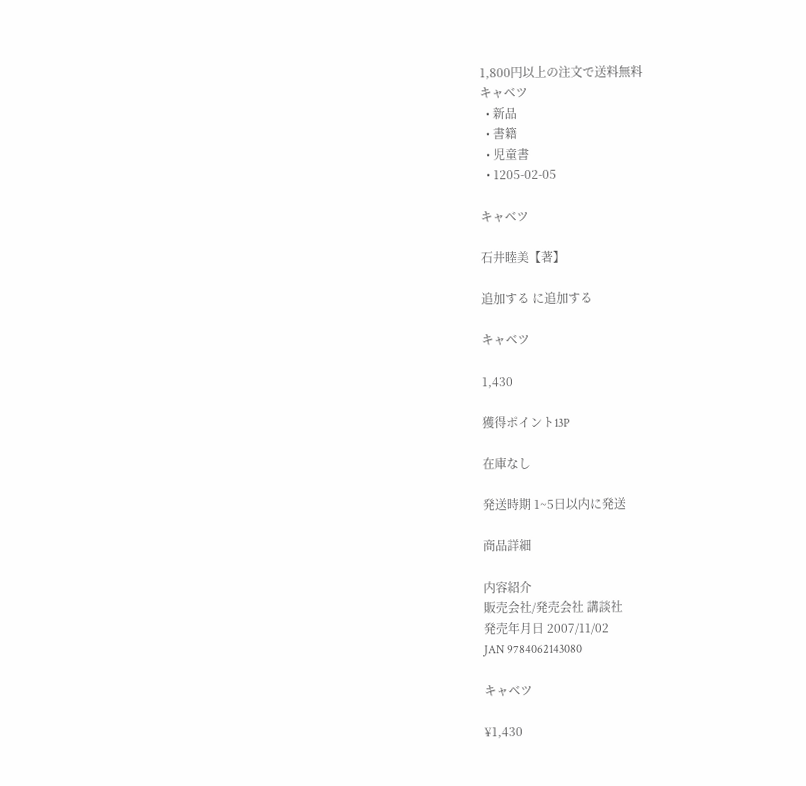1,800円以上の注文で送料無料
キャベツ
  • 新品
  • 書籍
  • 児童書
  • 1205-02-05

キャベツ

石井睦美【著】

追加する に追加する

キャベツ

1,430

獲得ポイント13P

在庫なし

発送時期 1~5日以内に発送

商品詳細

内容紹介
販売会社/発売会社 講談社
発売年月日 2007/11/02
JAN 9784062143080

キャベツ

¥1,430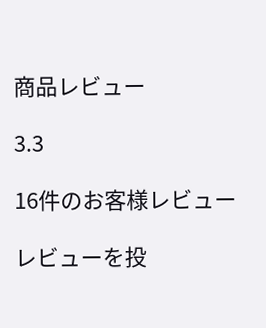商品レビュー

3.3

16件のお客様レビュー

レビューを投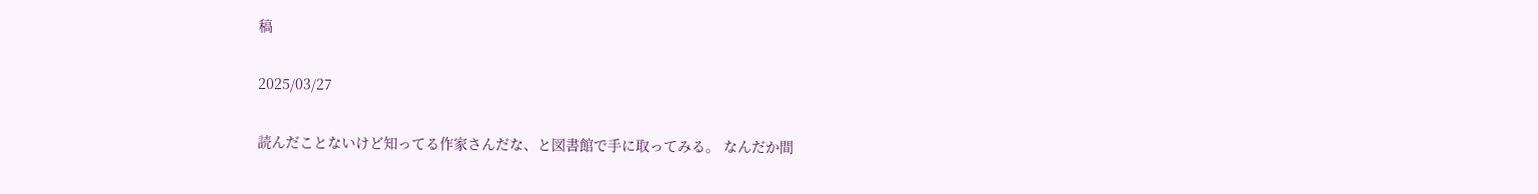稿

2025/03/27

読んだことないけど知ってる作家さんだな、と図書館で手に取ってみる。 なんだか間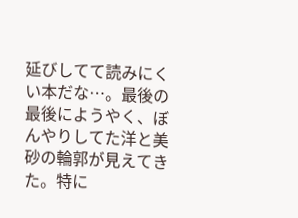延びしてて読みにくい本だな…。最後の最後にようやく、ぼんやりしてた洋と美砂の輪郭が見えてきた。特に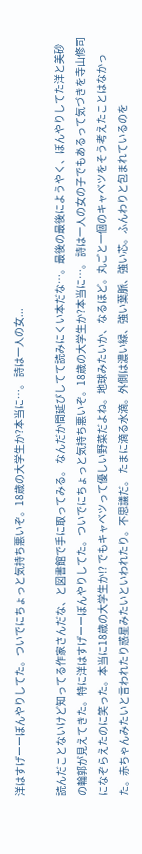洋はすげーーぼんやりしてた。ついでにちょっと気持ち悪いぞ。18歳の大学生か?本当に…。 詩は一人の女...

読んだことないけど知ってる作家さんだな、と図書館で手に取ってみる。 なんだか間延びしてて読みにくい本だな…。最後の最後にようやく、ぼんやりしてた洋と美砂の輪郭が見えてきた。特に洋はすげーーぼんやりしてた。ついでにちょっと気持ち悪いぞ。18歳の大学生か?本当に…。 詩は一人の女の子でもあるって気づきを寺山修司になぞらえたのに笑った。本当に18歳の大学生か!? でもキャベツって優しい野菜だよね。地球みたいか、なるほど。丸ごと一個のキャベツをそう考えたことはなかった。赤ちゃんみたいと言われたり惑星みたいといわれたり。不思議だ。 たまに滴る水滴。外側は濃い緑、強い葉脈、強い芯。ふんわりと包まれているのを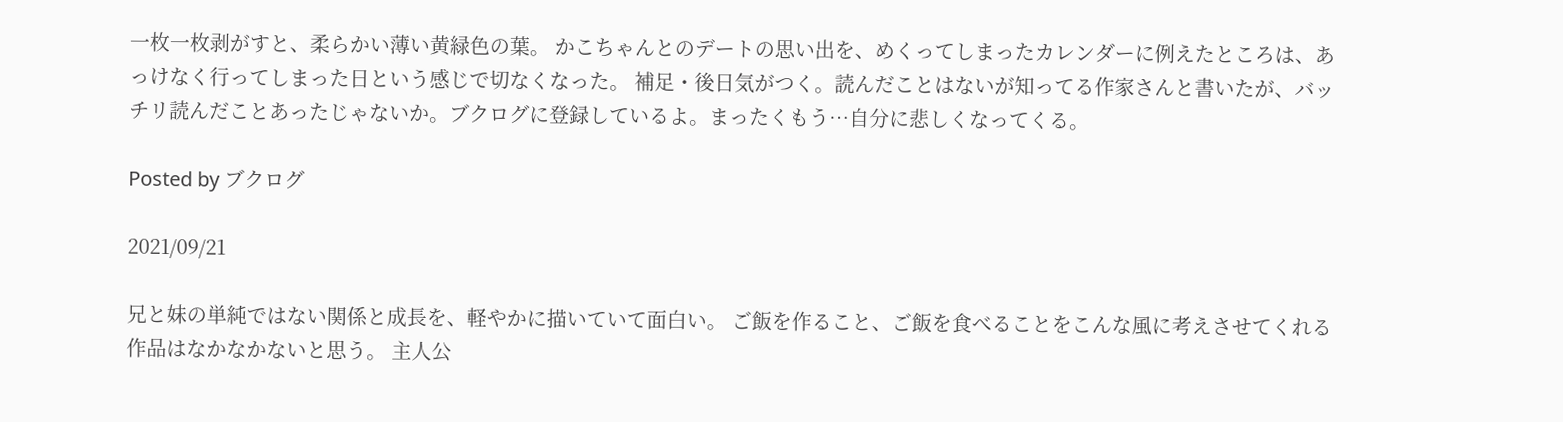一枚一枚剥がすと、柔らかい薄い黄緑色の葉。 かこちゃんとのデートの思い出を、めくってしまったカレンダーに例えたところは、あっけなく行ってしまった日という感じで切なくなった。 補足・後日気がつく。読んだことはないが知ってる作家さんと書いたが、バッチリ読んだことあったじゃないか。ブクログに登録しているよ。まったくもう…自分に悲しくなってくる。

Posted by ブクログ

2021/09/21

兄と妹の単純ではない関係と成長を、軽やかに描いていて面白い。 ご飯を作ること、ご飯を食べることをこんな風に考えさせてくれる作品はなかなかないと思う。 主人公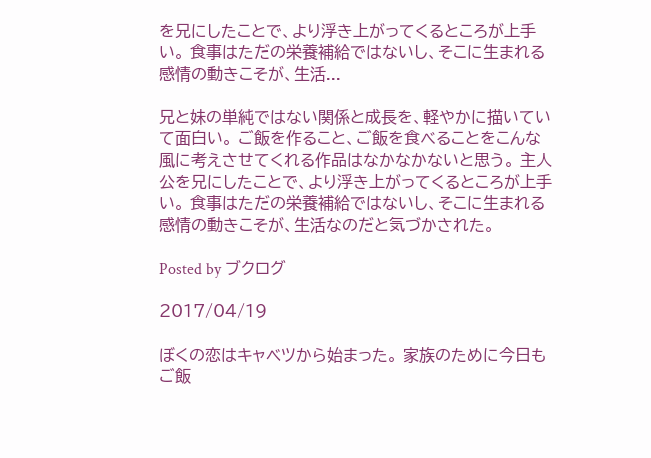を兄にしたことで、より浮き上がってくるところが上手い。 食事はただの栄養補給ではないし、そこに生まれる感情の動きこそが、生活...

兄と妹の単純ではない関係と成長を、軽やかに描いていて面白い。 ご飯を作ること、ご飯を食べることをこんな風に考えさせてくれる作品はなかなかないと思う。 主人公を兄にしたことで、より浮き上がってくるところが上手い。 食事はただの栄養補給ではないし、そこに生まれる感情の動きこそが、生活なのだと気づかされた。

Posted by ブクログ

2017/04/19

ぼくの恋はキャベツから始まった。 家族のために今日もご飯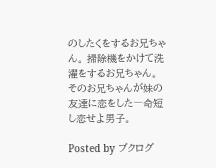のしたくをするお兄ちゃん。 掃除機をかけて洗濯をするお兄ちゃん。 そのお兄ちゃんが妹の友達に恋をした―命短し恋せよ男子。

Posted by ブクログ